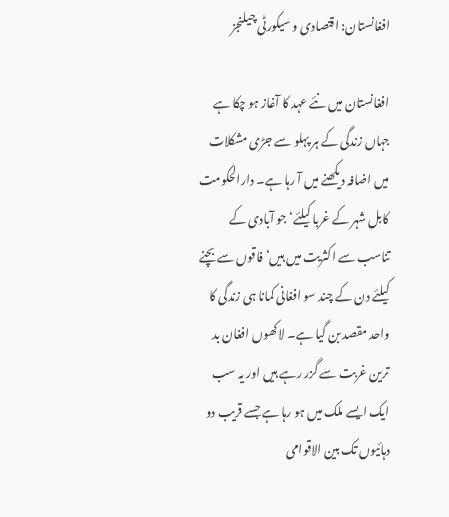افغانستان: اقتصادی و سیکورٹی چیلنجز

افغانستان میں نئے عہد کا آغاز ہو چکا ہے جہاں زندگی کے ہر پہلو سے جڑی مشکلات میں اضافہ دیکھنے میں آ رہا ہے۔ دارالحکومت کابل شہر کے غربا کیلئے‘ جو آبادی کے تناسب سے اکثریت میں ہیں‘ فاقوں سے بچنے کیلئے دن کے چند سو افغانی کمانا ہی زندگی کا واحد مقصد بن گیا ہے۔ لاکھوں افغان بد ترین غربت سے گزر رہے ہیں اور یہ سب ایک ایسے ملک میں ہو رہا ہے جسے قریب دو دہائیوں تک بین الاقوامی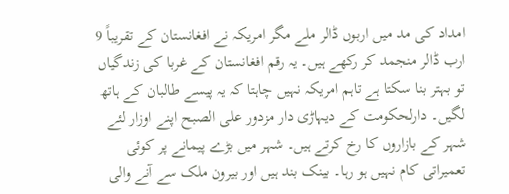امداد کی مد میں اربوں ڈالر ملے مگر امریکہ نے افغانستان کے تقریباً 9 ارب ڈالر منجمد کر رکھے ہیں۔ یہ رقم افغانستان کے غربا کی زندگیاں تو بہتر بنا سکتا ہے تاہم امریکہ نہیں چاہتا کہ یہ پیسے طالبان کے ہاتھ لگیں۔ دارلحکومت کے دیہاڑی دار مزدور علی الصبح اپنے اوزار لئے شہر کے بازاروں کا رخ کرتے ہیں۔ شہر میں بڑے پیمانے پر کوئی تعمیراتی کام نہیں ہو رہا۔ بینک بند ہیں اور بیرون ملک سے آنے والی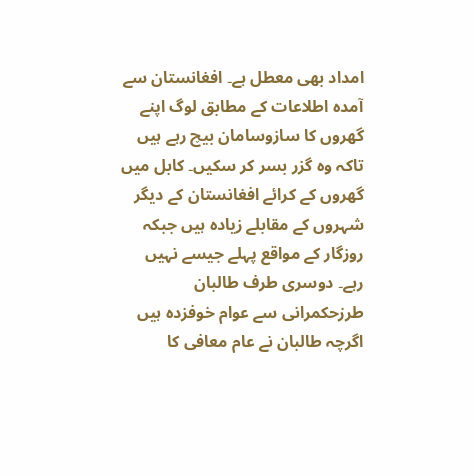امداد بھی معطل ہے۔ افغانستان سے آمدہ اطلاعات کے مطابق لوگ اپنے گھروں کا سازوسامان بیچ رہے ہیں تاکہ وہ گزر بسر کر سکیں۔ کابل میں گھروں کے کرائے افغانستان کے دیگر شہروں کے مقابلے زیادہ ہیں جبکہ روزگار کے مواقع پہلے جیسے نہیں رہے۔ دوسری طرف طالبان طرزحکمرانی سے عوام خوفزدہ ہیں اگرچہ طالبان نے عام معافی کا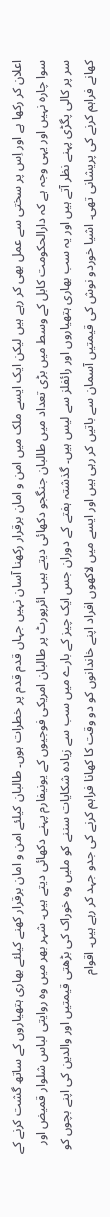اعلان کر رکھا ہے اور اِس پر سختی سے عمل بھی کر رہے ہیں لیکن ایک ایسے ملک میں امن و امان برقرار رکھنا آسان نہیں جہاں قدم قدم پر خطرات ہوں۔ طالبان کیلئے امن و امان برقرار کھنے کیلئے بھاری ہتھیاروں کے ساتھ گشت کرنے کے سوا چارہ نہیں اور یہی وجہ ہے کہ دارالحکومت کابل کے وسط میں بڑی تعداد میں طالبان جنگجو دکھائی دیتے ہیں۔ ائرپورٹ پر طالبان امریکی فوجیوں کے یونیفارم پہنے دکھائی دیتے ہیں۔ شہر بھر میں وہ روایتی لباس شلوار قمیض اور سر پر کالی پگڑی پہنے نظر آتے ہیں اور یہ سب بھاری ہتھیاروں اور رائفلز سے لیس ہیں۔ گذشتہ ہفتے کے دوران جس ایک چیز کے بارے میں سب سے زیادہ شکایات سننے کو ملیں وہ خوراک کی بڑھتی قیمتیں اور والدین کی اپنے بچوں کو کھانے فراہم کرنے کی پریشانی تھی۔ اشیا خوردو نوش کی قیمتیں آسمان سے باتیں کر رہی ہیں اور ایسے میں لاکھوں افراد اپنے خاندانوں کو دو وقت کا کھانا فراہم کرنے کی جدو جہد کر رہے ہیں۔ اقوام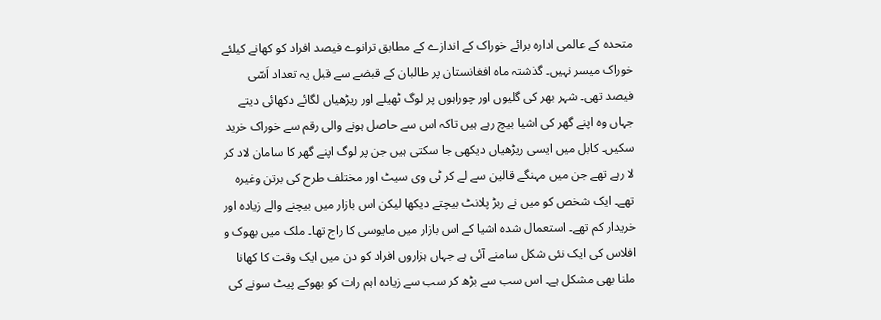متحدہ کے عالمی ادارہ برائے خوراک کے اندازے کے مطابق ترانوے فیصد افراد کو کھانے کیلئے خوراک میسر نہیں۔ گذشتہ ماہ افغانستان پر طالبان کے قبضے سے قبل یہ تعداد اَسّی فیصد تھی۔ شہر بھر کی گلیوں اور چوراہوں پر لوگ ٹھیلے اور ریڑھیاں لگائے دکھائی دیتے جہاں وہ اپنے گھر کی اشیا بیچ رہے ہیں تاکہ اس سے حاصل ہونے والی رقم سے خوراک خرید سکیں۔ کابل میں ایسی ریڑھیاں دیکھی جا سکتی ہیں جن پر لوگ اپنے گھر کا سامان لاد کر لا رہے تھے جن میں مہنگے قالین سے لے کر ٹی وی سیٹ اور مختلف طرح کی برتن وغیرہ تھے۔ ایک شخص کو میں نے ربڑ پلانٹ بیچتے دیکھا لیکن اس بازار میں بیچنے والے زیادہ اور خریدار کم تھے۔ استعمال شدہ اشیا کے اس بازار میں مایوسی کا راج تھا۔ ملک میں بھوک و افلاس کی ایک نئی شکل سامنے آئی ہے جہاں ہزاروں افراد کو دن میں ایک وقت کا کھانا ملنا بھی مشکل ہے۔ اس سب سے بڑھ کر سب سے زیادہ اہم رات کو بھوکے پیٹ سونے کی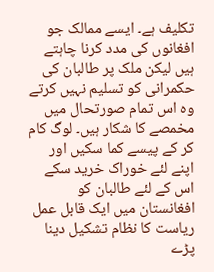تکلیف ہے۔ ایسے ممالک جو افغانوں کی مدد کرنا چاہتے ہیں لیکن ملک پر طالبان کی حکمرانی کو تسلیم نہیں کرتے وہ اس تمام صورتحال میں مخمصے کا شکار ہیں۔ لوگ کام کر کے پیسے کما سکیں اور اپنے لئے خوراک خرید سکے اس کے لئے طالبان کو افغانستان میں ایک قابل عمل ریاست کا نظام تشکیل دینا پڑے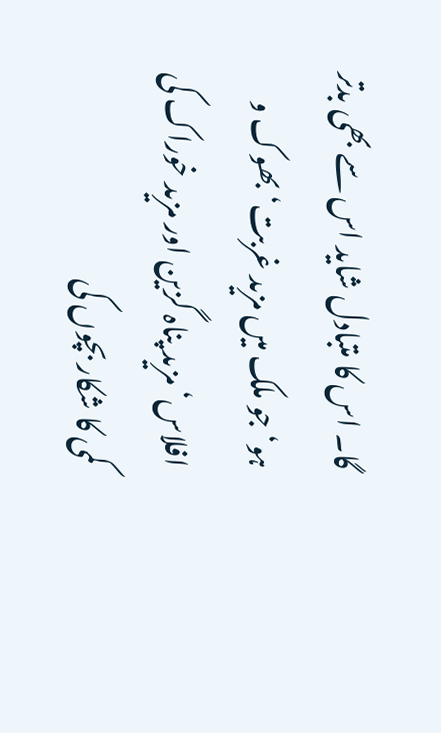گا۔ اس کا متبادل شاید اس سے بھی بدتر ہو‘ جو ملک میں مزید غربت‘ بھوک و افلاس‘ مزید پناہ گزین اور مزید خوراک کی کمی کا شکار بچوں کی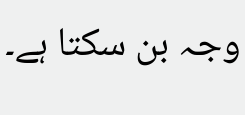وجہ بن سکتا ہے۔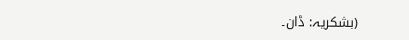(بشکریہ: ڈان۔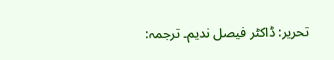تحریر: ڈاکٹر فیصل ندیم۔ ترجمہ: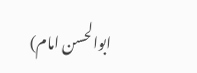ابوالحسن امام)